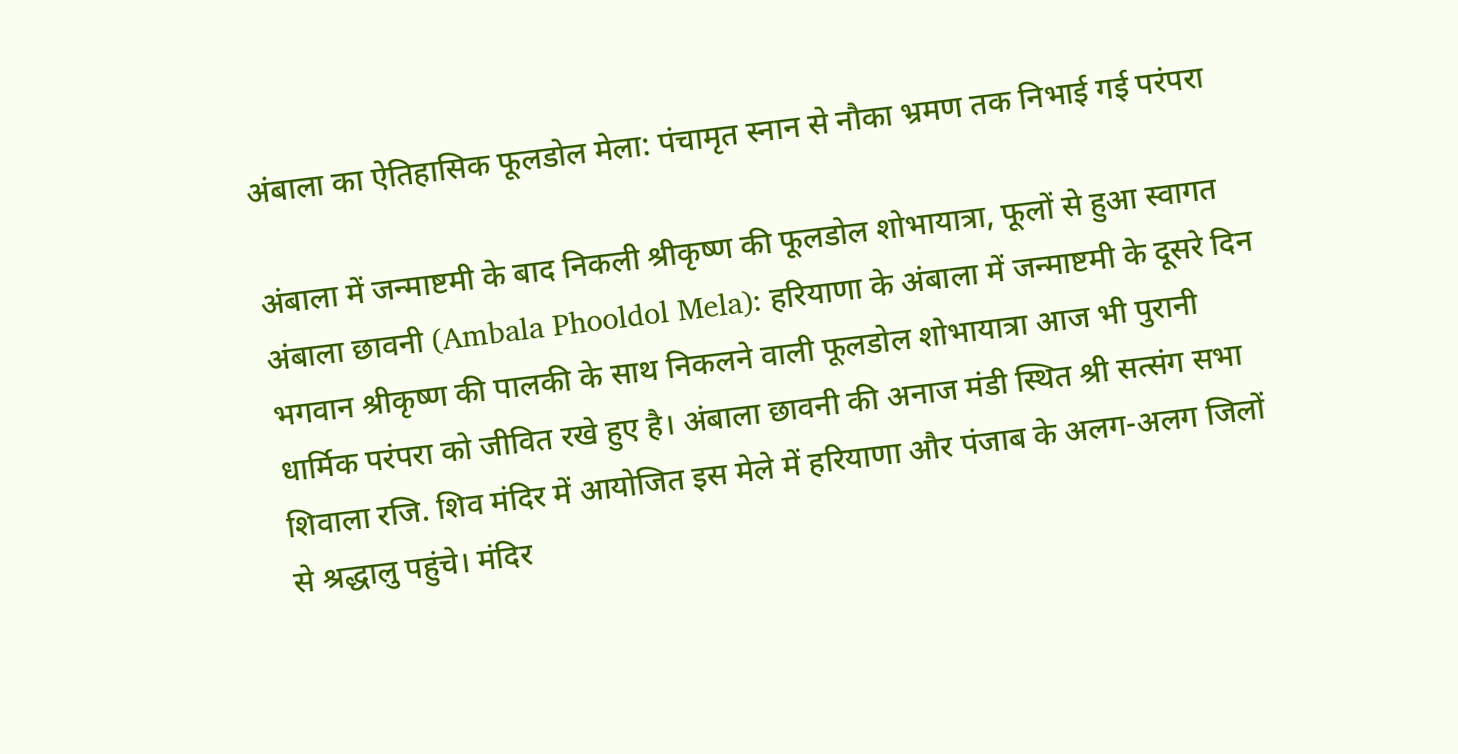अंबाला का ऐतिहासिक फूलडोल मेला: पंचामृत स्नान से नौका भ्रमण तक निभाई गई परंपरा

अंबाला में जन्माष्टमी के बाद निकली श्रीकृष्ण की फूलडोल शोभायात्रा, फूलों से हुआ स्वागत
अंबाला छावनी (Ambala Phooldol Mela): हरियाणा के अंबाला में जन्माष्टमी के दूसरे दिन भगवान श्रीकृष्ण की पालकी के साथ निकलने वाली फूलडोल शोभायात्रा आज भी पुरानी धार्मिक परंपरा को जीवित रखे हुए है। अंबाला छावनी की अनाज मंडी स्थित श्री सत्संग सभा शिवाला रजि. शिव मंदिर में आयोजित इस मेले में हरियाणा और पंजाब के अलग-अलग जिलों से श्रद्धालु पहुंचे। मंदिर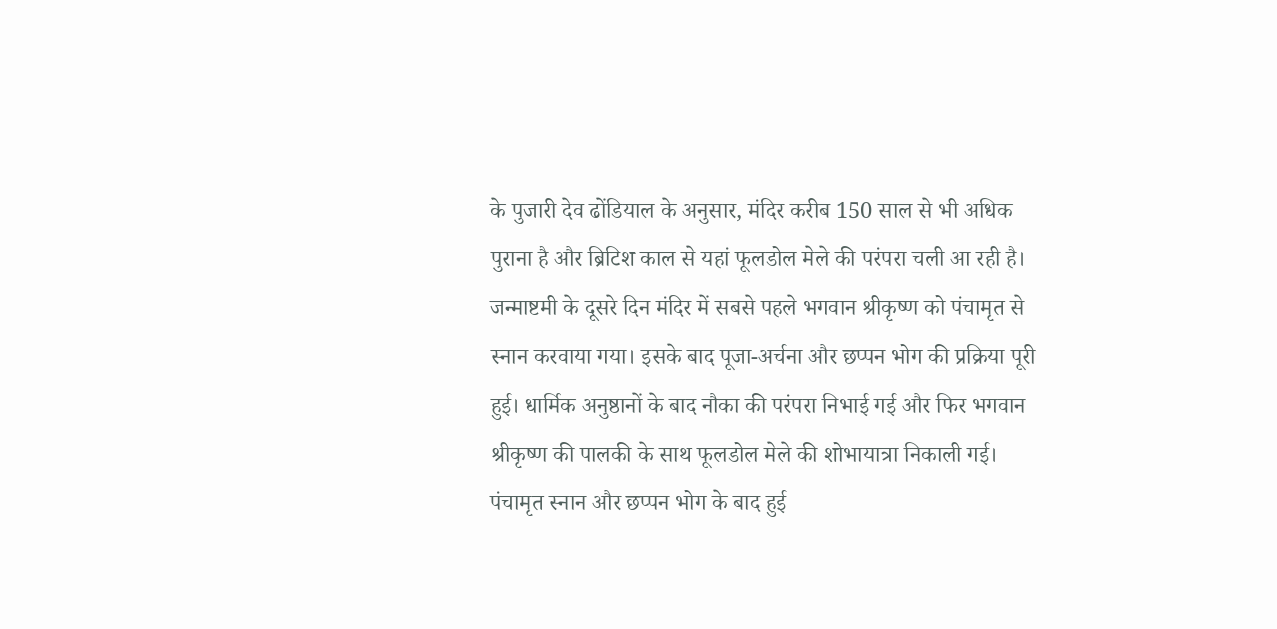के पुजारी देव ढोंडियाल के अनुसार, मंदिर करीब 150 साल से भी अधिक पुराना है और ब्रिटिश काल से यहां फूलडोल मेले की परंपरा चली आ रही है।
जन्माष्टमी के दूसरे दिन मंदिर में सबसे पहले भगवान श्रीकृष्ण को पंचामृत से स्नान करवाया गया। इसके बाद पूजा-अर्चना और छप्पन भोग की प्रक्रिया पूरी हुई। धार्मिक अनुष्ठानों के बाद नौका की परंपरा निभाई गई और फिर भगवान श्रीकृष्ण की पालकी के साथ फूलडोल मेले की शोभायात्रा निकाली गई।
पंचामृत स्नान और छप्पन भोग के बाद हुई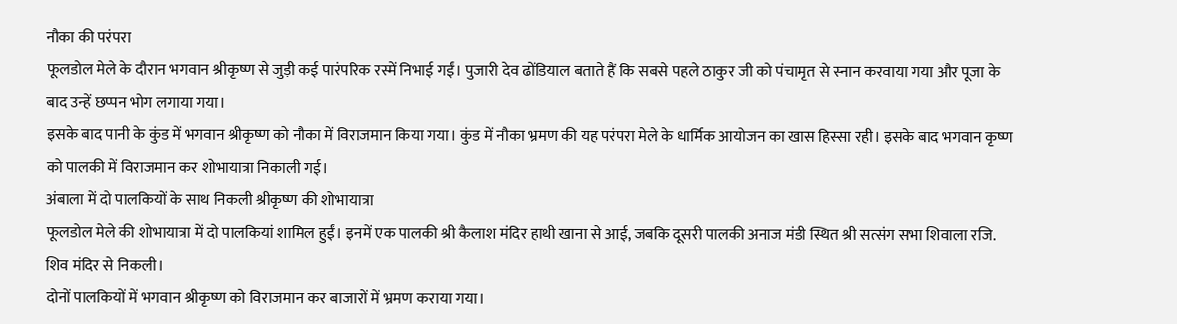नौका की परंपरा
फूलडोल मेले के दौरान भगवान श्रीकृष्ण से जुड़ी कई पारंपरिक रस्में निभाई गईं। पुजारी देव ढोंडियाल बताते हैं कि सबसे पहले ठाकुर जी को पंचामृत से स्नान करवाया गया और पूजा के बाद उन्हें छप्पन भोग लगाया गया।
इसके बाद पानी के कुंड में भगवान श्रीकृष्ण को नौका में विराजमान किया गया। कुंड में नौका भ्रमण की यह परंपरा मेले के धार्मिक आयोजन का खास हिस्सा रही। इसके बाद भगवान कृष्ण को पालकी में विराजमान कर शोभायात्रा निकाली गई।
अंबाला में दो पालकियों के साथ निकली श्रीकृष्ण की शोभायात्रा
फूलडोल मेले की शोभायात्रा में दो पालकियां शामिल हुईं। इनमें एक पालकी श्री कैलाश मंदिर हाथी खाना से आई, जबकि दूसरी पालकी अनाज मंडी स्थित श्री सत्संग सभा शिवाला रजि. शिव मंदिर से निकली।
दोनों पालकियों में भगवान श्रीकृष्ण को विराजमान कर बाजारों में भ्रमण कराया गया।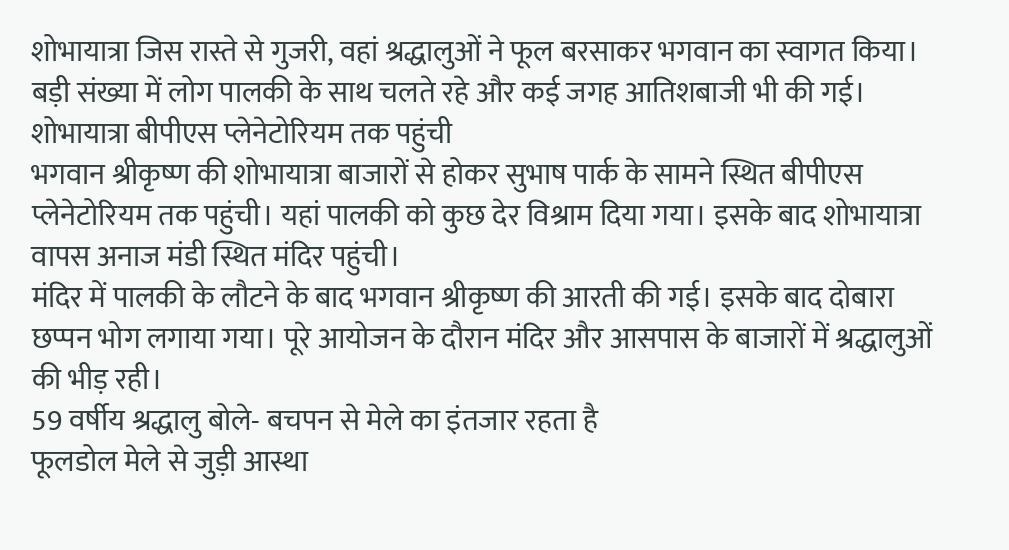शोभायात्रा जिस रास्ते से गुजरी, वहां श्रद्धालुओं ने फूल बरसाकर भगवान का स्वागत किया। बड़ी संख्या में लोग पालकी के साथ चलते रहे और कई जगह आतिशबाजी भी की गई।
शोभायात्रा बीपीएस प्लेनेटोरियम तक पहुंची
भगवान श्रीकृष्ण की शोभायात्रा बाजारों से होकर सुभाष पार्क के सामने स्थित बीपीएस प्लेनेटोरियम तक पहुंची। यहां पालकी को कुछ देर विश्राम दिया गया। इसके बाद शोभायात्रा वापस अनाज मंडी स्थित मंदिर पहुंची।
मंदिर में पालकी के लौटने के बाद भगवान श्रीकृष्ण की आरती की गई। इसके बाद दोबारा छप्पन भोग लगाया गया। पूरे आयोजन के दौरान मंदिर और आसपास के बाजारों में श्रद्धालुओं की भीड़ रही।
59 वर्षीय श्रद्धालु बोले- बचपन से मेले का इंतजार रहता है
फूलडोल मेले से जुड़ी आस्था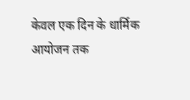केवल एक दिन के धार्मिक आयोजन तक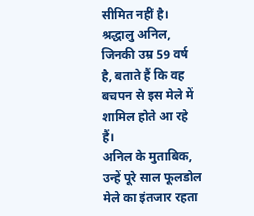सीमित नहीं है। श्रद्धालु अनिल, जिनकी उम्र 59 वर्ष है, बताते हैं कि वह बचपन से इस मेले में शामिल होते आ रहे हैं।
अनिल के मुताबिक, उन्हें पूरे साल फूलडोल मेले का इंतजार रहता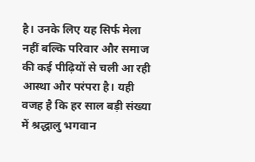है। उनके लिए यह सिर्फ मेला नहीं बल्कि परिवार और समाज की कई पीढ़ियों से चली आ रही आस्था और परंपरा है। यही वजह है कि हर साल बड़ी संख्या में श्रद्धालु भगवान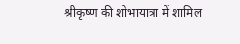श्रीकृष्ण की शोभायात्रा में शामिल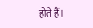होते हैं।